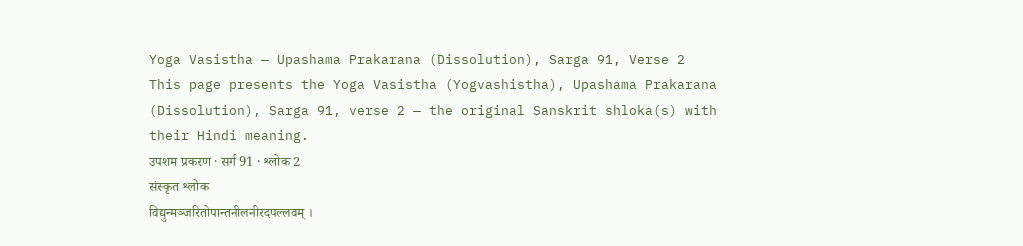Yoga Vasistha — Upashama Prakarana (Dissolution), Sarga 91, Verse 2
This page presents the Yoga Vasistha (Yogvashistha), Upashama Prakarana (Dissolution), Sarga 91, verse 2 — the original Sanskrit shloka(s) with their Hindi meaning.
उपशम प्रकरण · सर्ग 91 · श्लोक 2
संस्कृत श्लोक
विद्युन्मञ्जरितोपान्तनीलनीरदपल्लवम् ।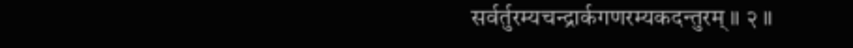सर्वर्तुरम्यचन्द्रार्कगणरम्यकदन्तुरम् ॥ २ ॥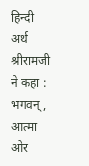हिन्दी अर्थ
श्रीरामजी ने कहा : भगवन्, आत्मा ओर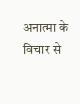अनात्मा के विचार से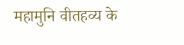महामुनि वीतहव्य के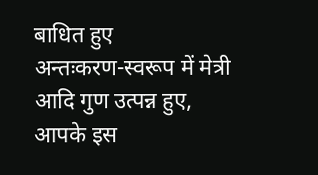बाधित हुए
अन्तःकरण-स्वरूप में मेत्री आदि गुण उत्पन्न हुए, आपके इस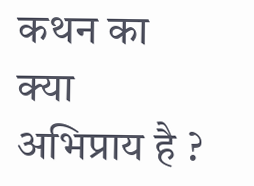कथन का क्या अभिप्राय है ?